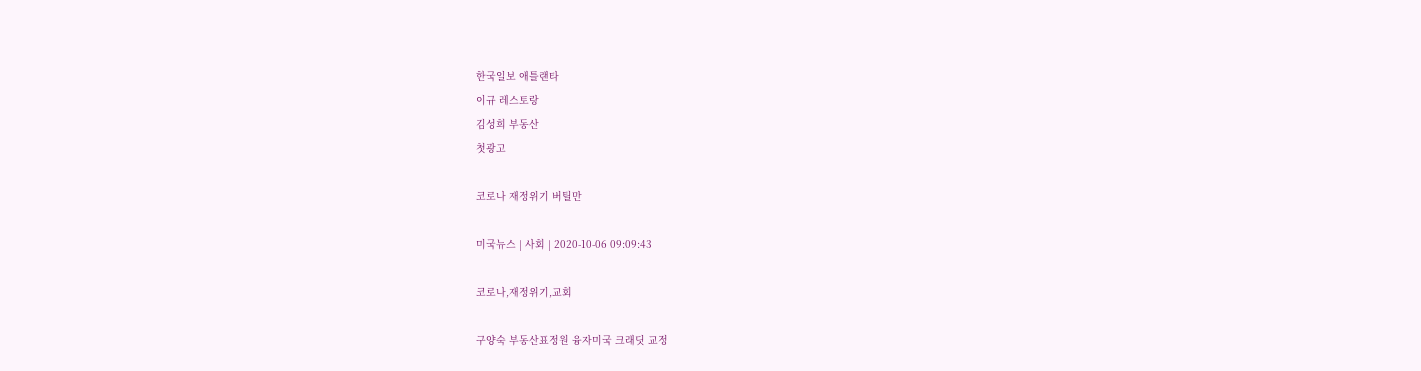한국일보 애틀랜타
이규 레스토랑
김성희 부동산
첫광고

코로나 재정위기 버틸만

미국뉴스 | 사회 | 2020-10-06 09:09:43

코로나,재정위기,교회

구양숙 부동산표정원 융자미국 크래딧 교정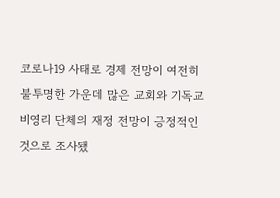코로나19 사태로 경제 전망이 여전히 불투명한 가운데 많은 교회와 기독교 비영리 단체의 재정 전망이 긍정적인 것으로 조사됐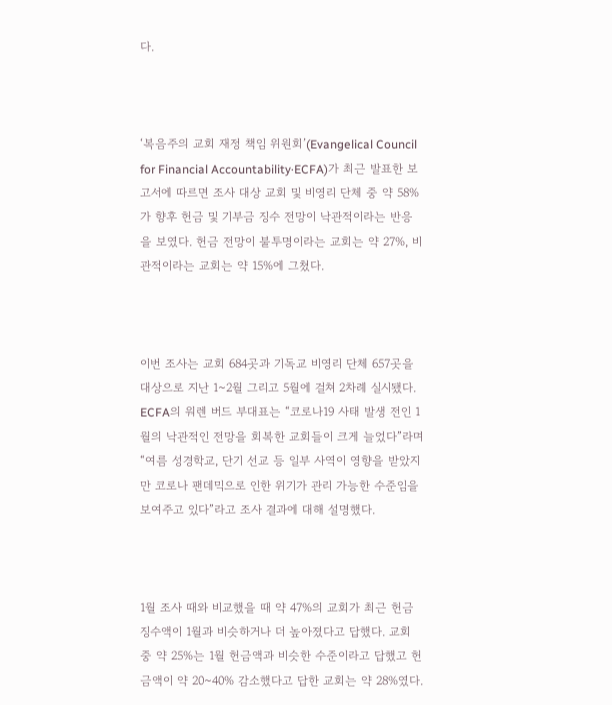다.



‘복음주의 교회 재정 책임 위원회’(Evangelical Council for Financial Accountability·ECFA)가 최근 발표한 보고서에 따르면 조사 대상 교회 및 비영리 단체 중 약 58%가 향후 헌금 및 기부금 징수 전망이 낙관적이라는 반응을 보였다. 헌금 전망이 불투명이라는 교회는 약 27%, 비관적이라는 교회는 약 15%에 그쳤다.



이번 조사는 교회 684곳과 기독교 비영리 단체 657곳을 대상으로 지난 1~2월 그리고 5월에 걸쳐 2차례 실시됐다. ECFA의 워렌 버드 부대표는 “코로나19 사태 발생 전인 1월의 낙관적인 전망을 회복한 교회들이 크게 늘었다”라며 “여름 성경학교, 단기 선교 등 일부 사역이 영향을 받았지만 코로나 팬데믹으로 인한 위기가 관리 가능한 수준임을 보여주고 있다”라고 조사 결과에 대해 설명했다.



1월 조사 때와 비교했을 때 약 47%의 교회가 최근 헌금 징수액이 1월과 비슷하거나 더 높아졌다고 답했다. 교회 중 약 25%는 1월 헌금액과 비슷한 수준이라고 답했고 헌금액이 약 20~40% 감소했다고 답한 교회는 약 28%였다.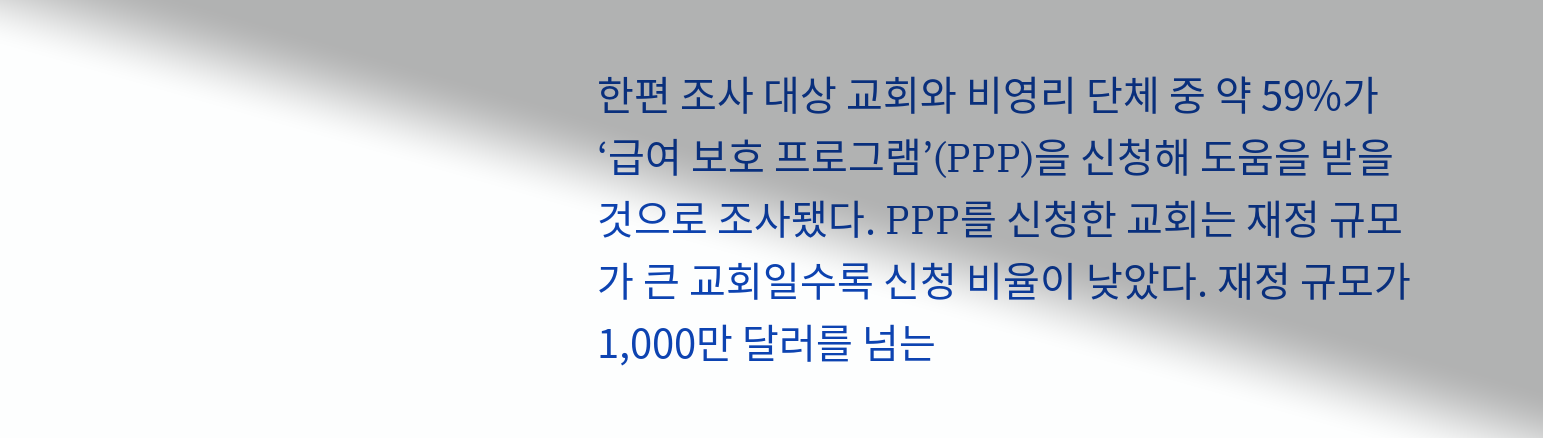한편 조사 대상 교회와 비영리 단체 중 약 59%가 ‘급여 보호 프로그램’(PPP)을 신청해 도움을 받을 것으로 조사됐다. PPP를 신청한 교회는 재정 규모가 큰 교회일수록 신청 비율이 낮았다. 재정 규모가 1,000만 달러를 넘는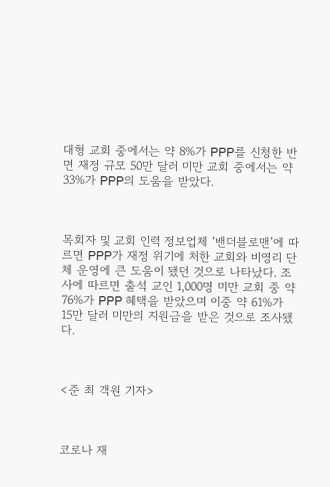대형 교회 중에서는 약 8%가 PPP를 신청한 반면 재정 규모 50만 달러 미만 교회 중에서는 약 33%가 PPP의 도움을 받았다.



목회자 및 교회 인력 정보업체 ‘밴더블로맨’에 따르면 PPP가 재정 위기에 처한 교회와 비영리 단체 운영에 큰 도움이 됐던 것으로 나타났다. 조사에 따르면 출석 교인 1,000명 미만 교회 중 약 76%가 PPP 혜택을 받았으며 이중 약 61%가 15만 달러 미만의 지원금을 받은 것으로 조사됐다.



<준 최 객원 기자>



코로나 재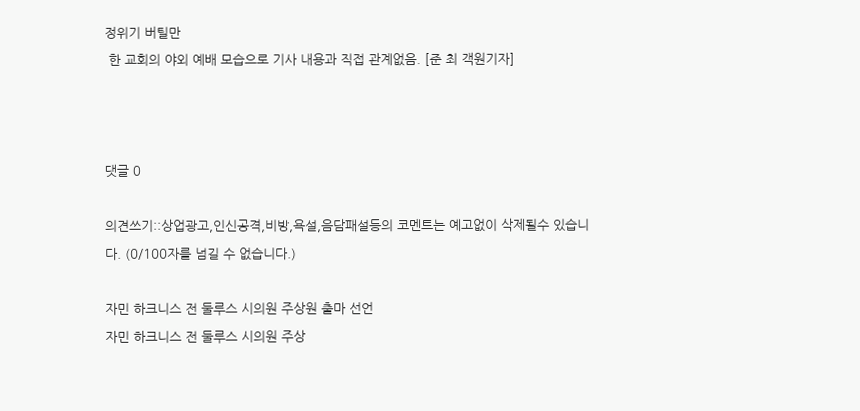정위기 버틸만
 한 교회의 야외 예배 모습으로 기사 내용과 직접 관계없음. [준 최 객원기자]



댓글 0

의견쓰기::상업광고,인신공격,비방,욕설,음담패설등의 코멘트는 예고없이 삭제될수 있습니다. (0/100자를 넘길 수 없습니다.)

자민 하크니스 전 둘루스 시의원 주상원 출마 선언
자민 하크니스 전 둘루스 시의원 주상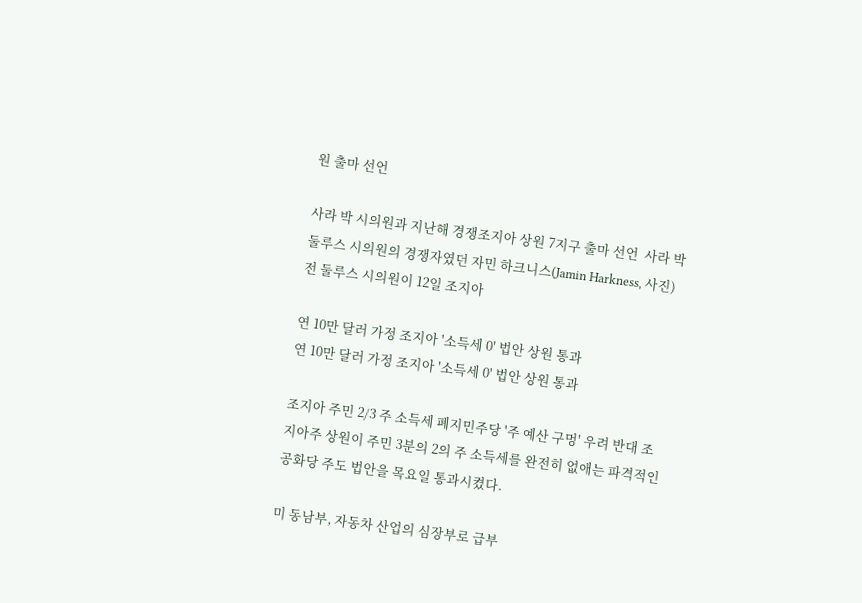원 출마 선언

사라 박 시의원과 지난해 경쟁조지아 상원 7지구 출마 선언  사라 박 둘루스 시의원의 경쟁자였던 자민 하크니스(Jamin Harkness, 사진) 전 둘루스 시의원이 12일 조지아

연 10만 달러 가정 조지아 '소득세 0' 법안 상원 통과
연 10만 달러 가정 조지아 '소득세 0' 법안 상원 통과

조지아 주민 2/3 주 소득세 폐지민주당 '주 예산 구멍' 우려 반대 조지아주 상원이 주민 3분의 2의 주 소득세를 완전히 없애는 파격적인 공화당 주도 법안을 목요일 통과시켰다.

미 동남부, 자동차 산업의 심장부로 급부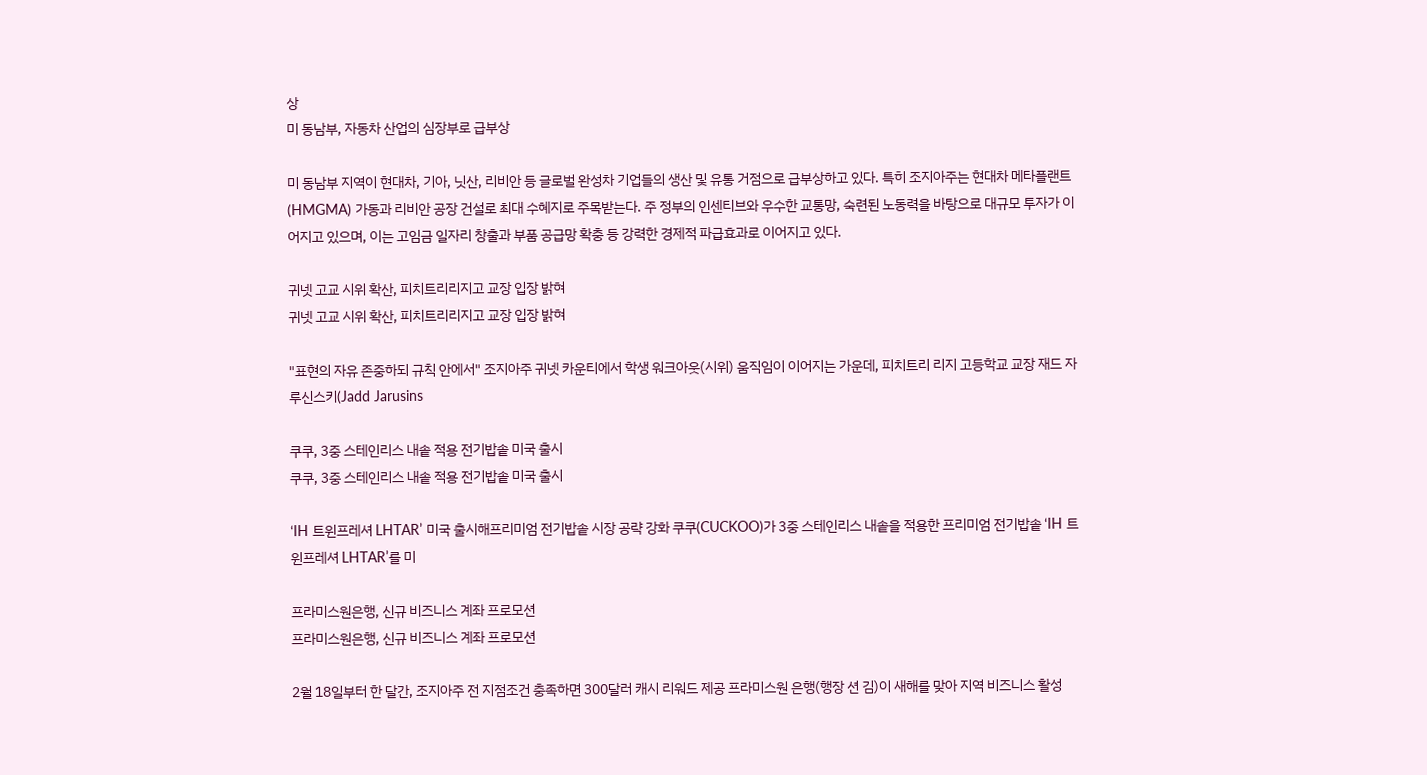상
미 동남부, 자동차 산업의 심장부로 급부상

미 동남부 지역이 현대차, 기아, 닛산, 리비안 등 글로벌 완성차 기업들의 생산 및 유통 거점으로 급부상하고 있다. 특히 조지아주는 현대차 메타플랜트(HMGMA) 가동과 리비안 공장 건설로 최대 수혜지로 주목받는다. 주 정부의 인센티브와 우수한 교통망, 숙련된 노동력을 바탕으로 대규모 투자가 이어지고 있으며, 이는 고임금 일자리 창출과 부품 공급망 확충 등 강력한 경제적 파급효과로 이어지고 있다.

귀넷 고교 시위 확산, 피치트리리지고 교장 입장 밝혀
귀넷 고교 시위 확산, 피치트리리지고 교장 입장 밝혀

"표현의 자유 존중하되 규칙 안에서" 조지아주 귀넷 카운티에서 학생 워크아웃(시위) 움직임이 이어지는 가운데, 피치트리 리지 고등학교 교장 재드 자루신스키(Jadd Jarusins

쿠쿠, 3중 스테인리스 내솥 적용 전기밥솥 미국 출시
쿠쿠, 3중 스테인리스 내솥 적용 전기밥솥 미국 출시

‘IH 트윈프레셔 LHTAR’ 미국 출시해프리미엄 전기밥솥 시장 공략 강화 쿠쿠(CUCKOO)가 3중 스테인리스 내솥을 적용한 프리미엄 전기밥솥 ‘IH 트윈프레셔 LHTAR’를 미

프라미스원은행, 신규 비즈니스 계좌 프로모션
프라미스원은행, 신규 비즈니스 계좌 프로모션

2월 18일부터 한 달간, 조지아주 전 지점조건 충족하면 300달러 캐시 리워드 제공 프라미스원 은행(행장 션 김)이 새해를 맞아 지역 비즈니스 활성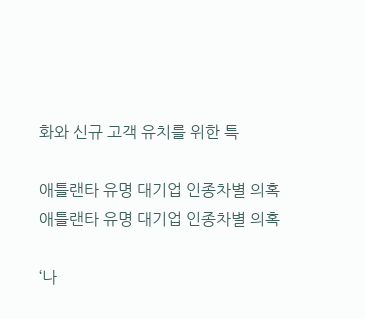화와 신규 고객 유치를 위한 특

애틀랜타 유명 대기업 인종차별 의혹
애틀랜타 유명 대기업 인종차별 의혹

‘나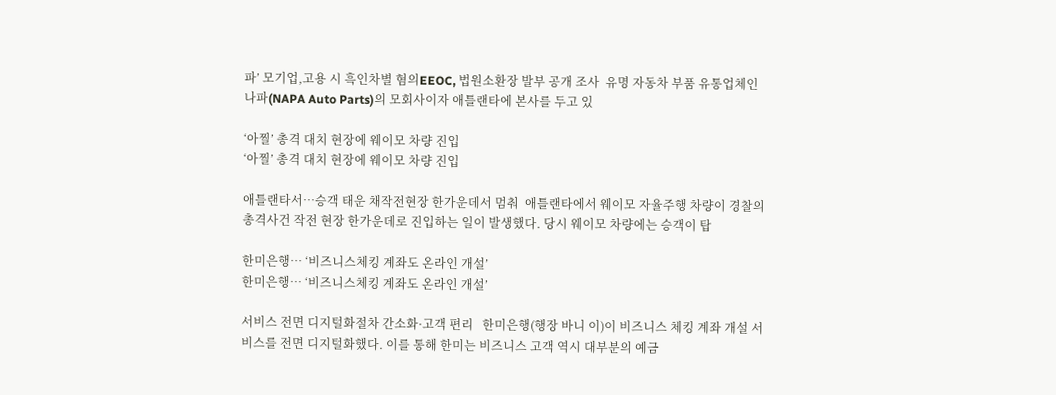파’ 모기업,고용 시 흑인차별 혐의EEOC, 법원소환장 발부 공개 조사  유명 자동차 부품 유통업체인 나파(NAPA Auto Parts)의 모회사이자 애틀랜타에 본사를 두고 있

‘아찔’ 총격 대치 현장에 웨이모 차량 진입
‘아찔’ 총격 대치 현장에 웨이모 차량 진입

애틀랜타서…승객 태운 채작전현장 한가운데서 멈춰  애틀랜타에서 웨이모 자율주행 차량이 경찰의 총격사건 작전 현장 한가운데로 진입하는 일이 발생했다. 당시 웨이모 차량에는 승객이 탑

한미은행… ‘비즈니스체킹 계좌도 온라인 개설’
한미은행… ‘비즈니스체킹 계좌도 온라인 개설’

서비스 전면 디지털화절차 간소화·고객 편리   한미은행(행장 바니 이)이 비즈니스 체킹 계좌 개설 서비스를 전면 디지털화했다. 이를 통해 한미는 비즈니스 고객 역시 대부분의 예금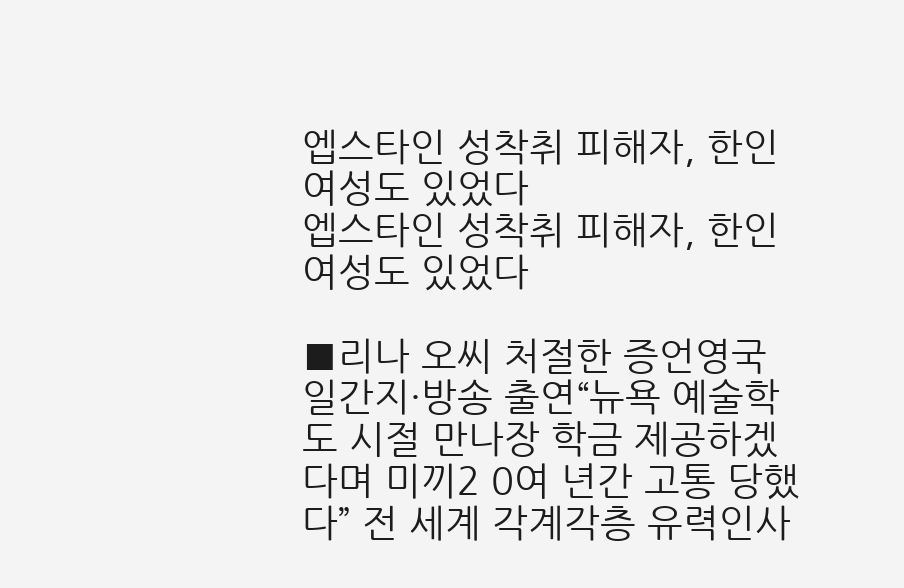엡스타인 성착취 피해자, 한인 여성도 있었다
엡스타인 성착취 피해자, 한인 여성도 있었다

■리나 오씨 처절한 증언영국 일간지·방송 출연“뉴욕 예술학도 시절 만나장 학금 제공하겠다며 미끼2 0여 년간 고통 당했다” 전 세계 각계각층 유력인사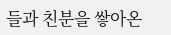들과 친분을 쌓아온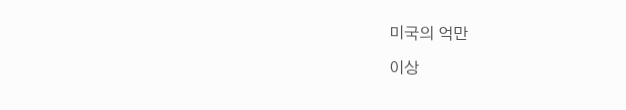미국의 억만

이상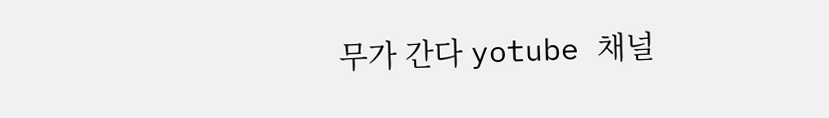무가 간다 yotube 채널